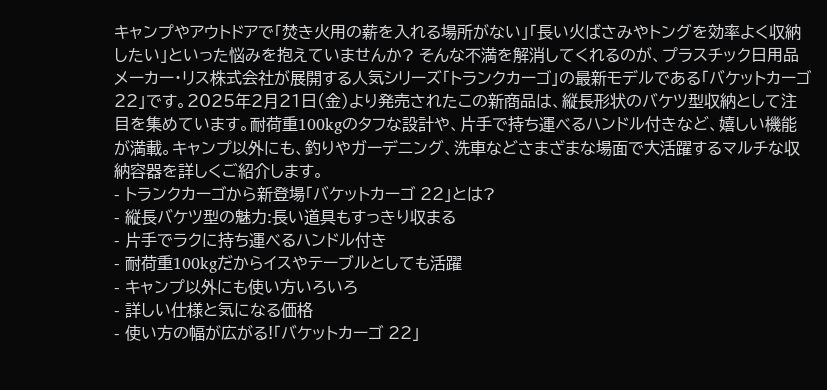キャンプやアウトドアで「焚き火用の薪を入れる場所がない」「長い火ばさみやトングを効率よく収納したい」といった悩みを抱えていませんか? そんな不満を解消してくれるのが、プラスチック日用品メーカー・リス株式会社が展開する人気シリーズ「トランクカーゴ」の最新モデルである「バケットカーゴ 22」です。2025年2月21日(金)より発売されたこの新商品は、縦長形状のバケツ型収納として注目を集めています。耐荷重100kgのタフな設計や、片手で持ち運べるハンドル付きなど、嬉しい機能が満載。キャンプ以外にも、釣りやガーデニング、洗車などさまざまな場面で大活躍するマルチな収納容器を詳しくご紹介します。
- トランクカーゴから新登場「バケットカーゴ 22」とは?
- 縦長バケツ型の魅力:長い道具もすっきり収まる
- 片手でラクに持ち運べるハンドル付き
- 耐荷重100kgだからイスやテーブルとしても活躍
- キャンプ以外にも使い方いろいろ
- 詳しい仕様と気になる価格
- 使い方の幅が広がる!「バケットカーゴ 22」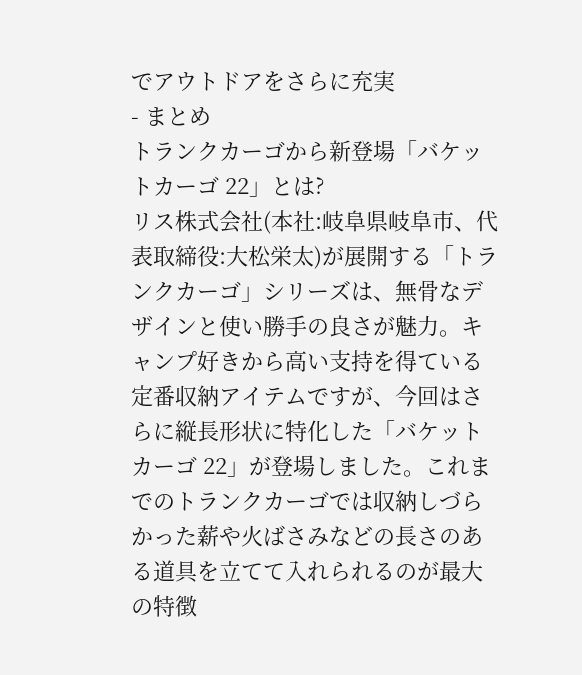でアウトドアをさらに充実
- まとめ
トランクカーゴから新登場「バケットカーゴ 22」とは?
リス株式会社(本社:岐阜県岐阜市、代表取締役:大松栄太)が展開する「トランクカーゴ」シリーズは、無骨なデザインと使い勝手の良さが魅力。キャンプ好きから高い支持を得ている定番収納アイテムですが、今回はさらに縦長形状に特化した「バケットカーゴ 22」が登場しました。これまでのトランクカーゴでは収納しづらかった薪や火ばさみなどの長さのある道具を立てて入れられるのが最大の特徴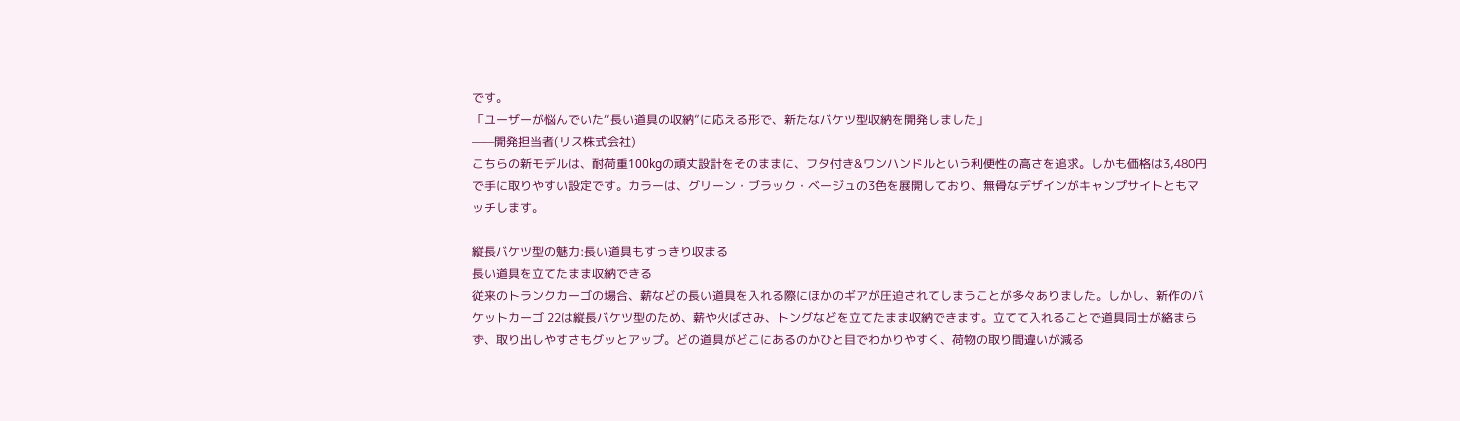です。
「ユーザーが悩んでいた“長い道具の収納”に応える形で、新たなバケツ型収納を開発しました」
——開発担当者(リス株式会社)
こちらの新モデルは、耐荷重100kgの頑丈設計をそのままに、フタ付き&ワンハンドルという利便性の高さを追求。しかも価格は3,480円で手に取りやすい設定です。カラーは、グリーン・ブラック・ベージュの3色を展開しており、無骨なデザインがキャンプサイトともマッチします。

縦長バケツ型の魅力:長い道具もすっきり収まる
長い道具を立てたまま収納できる
従来のトランクカーゴの場合、薪などの長い道具を入れる際にほかのギアが圧迫されてしまうことが多々ありました。しかし、新作のバケットカーゴ 22は縦長バケツ型のため、薪や火ばさみ、トングなどを立てたまま収納できます。立てて入れることで道具同士が絡まらず、取り出しやすさもグッとアップ。どの道具がどこにあるのかひと目でわかりやすく、荷物の取り間違いが減る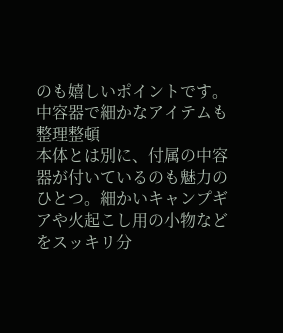のも嬉しいポイントです。
中容器で細かなアイテムも整理整頓
本体とは別に、付属の中容器が付いているのも魅力のひとつ。細かいキャンプギアや火起こし用の小物などをスッキリ分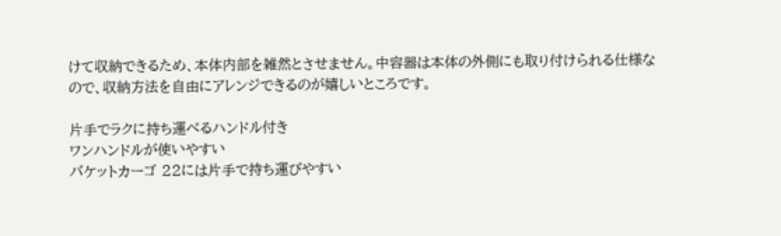けて収納できるため、本体内部を雑然とさせません。中容器は本体の外側にも取り付けられる仕様なので、収納方法を自由にアレンジできるのが嬉しいところです。

片手でラクに持ち運べるハンドル付き
ワンハンドルが使いやすい
バケットカーゴ 22には片手で持ち運びやすい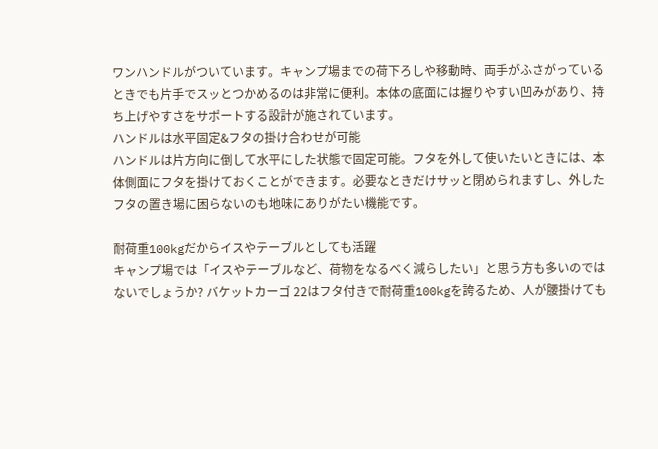ワンハンドルがついています。キャンプ場までの荷下ろしや移動時、両手がふさがっているときでも片手でスッとつかめるのは非常に便利。本体の底面には握りやすい凹みがあり、持ち上げやすさをサポートする設計が施されています。
ハンドルは水平固定&フタの掛け合わせが可能
ハンドルは片方向に倒して水平にした状態で固定可能。フタを外して使いたいときには、本体側面にフタを掛けておくことができます。必要なときだけサッと閉められますし、外したフタの置き場に困らないのも地味にありがたい機能です。

耐荷重100kgだからイスやテーブルとしても活躍
キャンプ場では「イスやテーブルなど、荷物をなるべく減らしたい」と思う方も多いのではないでしょうか? バケットカーゴ 22はフタ付きで耐荷重100kgを誇るため、人が腰掛けても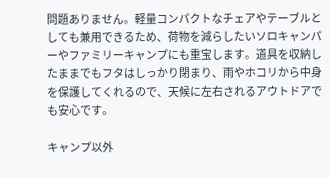問題ありません。軽量コンパクトなチェアやテーブルとしても兼用できるため、荷物を減らしたいソロキャンパーやファミリーキャンプにも重宝します。道具を収納したままでもフタはしっかり閉まり、雨やホコリから中身を保護してくれるので、天候に左右されるアウトドアでも安心です。

キャンプ以外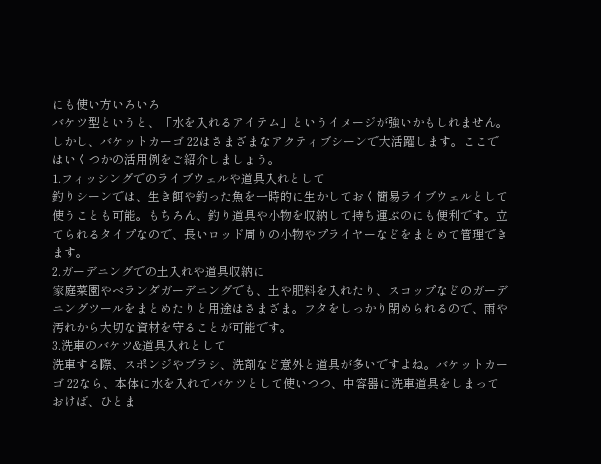にも使い方いろいろ
バケツ型というと、「水を入れるアイテム」というイメージが強いかもしれません。しかし、バケットカーゴ 22はさまざまなアクティブシーンで大活躍します。ここではいくつかの活用例をご紹介しましょう。
1.フィッシングでのライブウェルや道具入れとして
釣りシーンでは、生き餌や釣った魚を一時的に生かしておく簡易ライブウェルとして使うことも可能。もちろん、釣り道具や小物を収納して持ち運ぶのにも便利です。立てられるタイプなので、長いロッド周りの小物やプライヤーなどをまとめて管理できます。
2.ガーデニングでの土入れや道具収納に
家庭菜園やベランダガーデニングでも、土や肥料を入れたり、スコップなどのガーデニングツールをまとめたりと用途はさまざま。フタをしっかり閉められるので、雨や汚れから大切な資材を守ることが可能です。
3.洗車のバケツ&道具入れとして
洗車する際、スポンジやブラシ、洗剤など意外と道具が多いですよね。バケットカーゴ 22なら、本体に水を入れてバケツとして使いつつ、中容器に洗車道具をしまっておけば、ひとま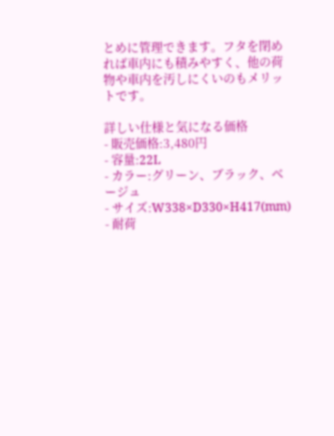とめに管理できます。フタを閉めれば車内にも積みやすく、他の荷物や車内を汚しにくいのもメリットです。

詳しい仕様と気になる価格
- 販売価格:3,480円
- 容量:22L
- カラー:グリーン、ブラック、ベージュ
- サイズ:W338×D330×H417(mm)
- 耐荷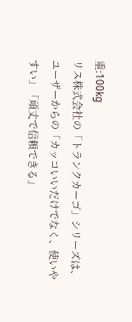重:100kg
リス株式会社の「トランクカーゴ」シリーズは、ユーザーからの「カッコいいだけでなく、使いやすい」「頑丈で信頼できる」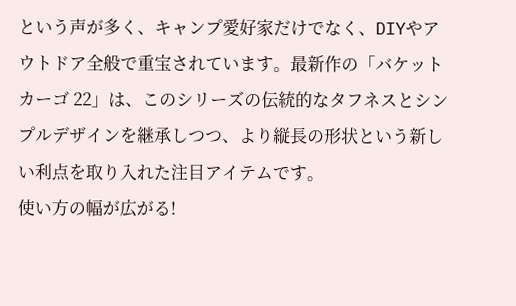という声が多く、キャンプ愛好家だけでなく、DIYやアウトドア全般で重宝されています。最新作の「バケットカーゴ 22」は、このシリーズの伝統的なタフネスとシンプルデザインを継承しつつ、より縦長の形状という新しい利点を取り入れた注目アイテムです。
使い方の幅が広がる!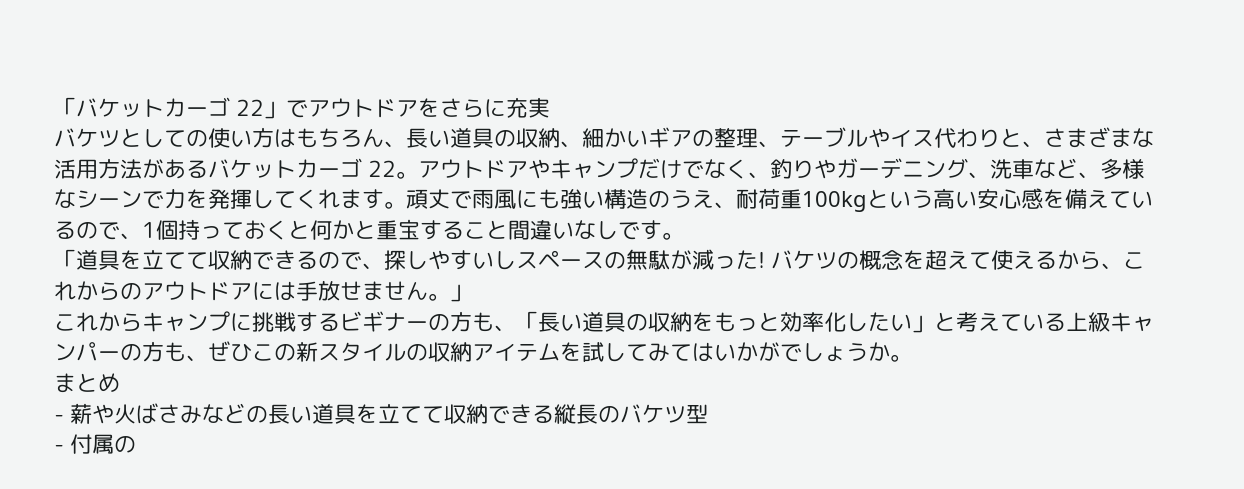「バケットカーゴ 22」でアウトドアをさらに充実
バケツとしての使い方はもちろん、長い道具の収納、細かいギアの整理、テーブルやイス代わりと、さまざまな活用方法があるバケットカーゴ 22。アウトドアやキャンプだけでなく、釣りやガーデニング、洗車など、多様なシーンで力を発揮してくれます。頑丈で雨風にも強い構造のうえ、耐荷重100kgという高い安心感を備えているので、1個持っておくと何かと重宝すること間違いなしです。
「道具を立てて収納できるので、探しやすいしスペースの無駄が減った! バケツの概念を超えて使えるから、これからのアウトドアには手放せません。」
これからキャンプに挑戦するビギナーの方も、「長い道具の収納をもっと効率化したい」と考えている上級キャンパーの方も、ぜひこの新スタイルの収納アイテムを試してみてはいかがでしょうか。
まとめ
- 薪や火ばさみなどの長い道具を立てて収納できる縦長のバケツ型
- 付属の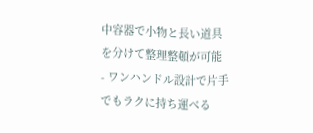中容器で小物と長い道具を分けて整理整頓が可能
- ワンハンドル設計で片手でもラクに持ち運べる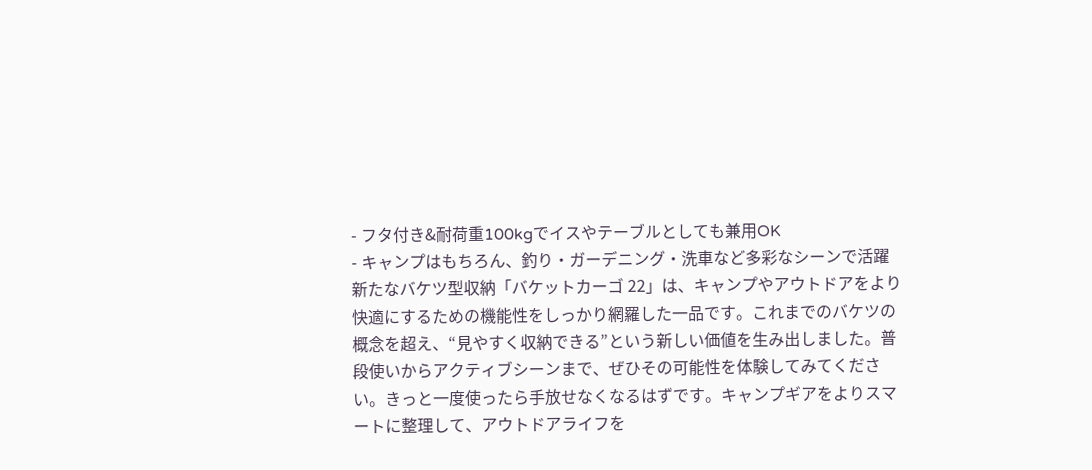- フタ付き&耐荷重100kgでイスやテーブルとしても兼用OK
- キャンプはもちろん、釣り・ガーデニング・洗車など多彩なシーンで活躍
新たなバケツ型収納「バケットカーゴ 22」は、キャンプやアウトドアをより快適にするための機能性をしっかり網羅した一品です。これまでのバケツの概念を超え、“見やすく収納できる”という新しい価値を生み出しました。普段使いからアクティブシーンまで、ぜひその可能性を体験してみてください。きっと一度使ったら手放せなくなるはずです。キャンプギアをよりスマートに整理して、アウトドアライフを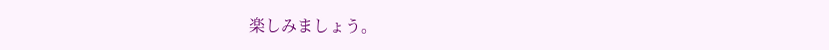楽しみましょう。